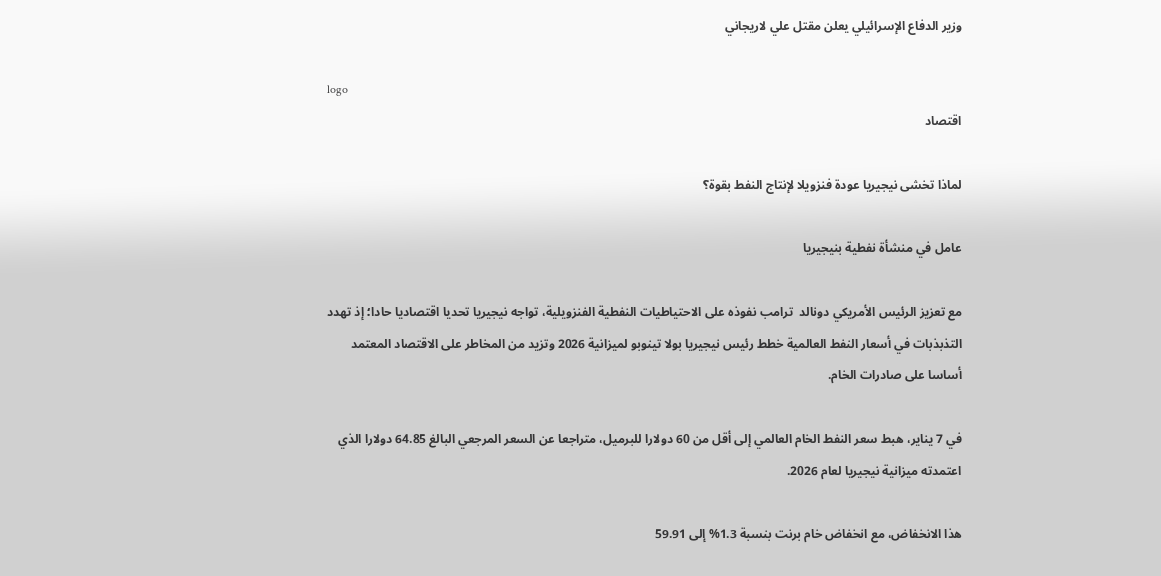وزير الدفاع الإسرائيلي يعلن مقتل علي لاريجاني

logo
اقتصاد

لماذا تخشى نيجيريا عودة فنزويلا لإنتاج النفط بقوة؟

عامل في منشأة نفطية بنيجيريا

مع تعزيز الرئيس الأمريكي دونالد  ترامب نفوذه على الاحتياطيات النفطية الفنزويلية، تواجه نيجيريا تحديا اقتصاديا حادا؛ إذ تهدد التذبذبات في أسعار النفط العالمية خطط رئيس نيجيريا بولا تينوبو لميزانية 2026 وتزيد من المخاطر على الاقتصاد المعتمد أساسا على صادرات الخام.

في 7 يناير، هبط سعر النفط الخام العالمي إلى أقل من 60 دولارا للبرميل، متراجعا عن السعر المرجعي البالغ 64.85 دولارا الذي اعتمدته ميزانية نيجيريا لعام 2026.

هذا الانخفاض، مع انخفاض خام برنت بنسبة 1.3% إلى 59.91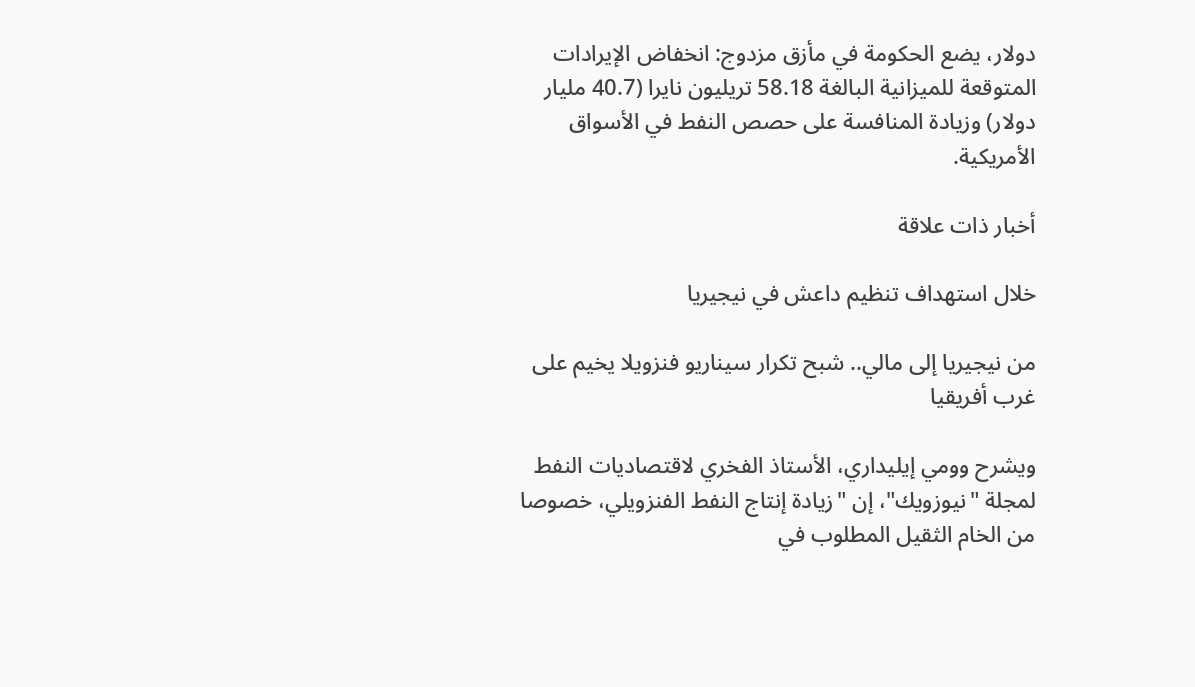دولار، يضع الحكومة في مأزق مزدوج: انخفاض الإيرادات المتوقعة للميزانية البالغة 58.18 تريليون نايرا (40.7 مليار دولار) وزيادة المنافسة على حصص النفط في الأسواق الأمريكية.

أخبار ذات علاقة

خلال استهداف تنظيم داعش في نيجيريا

من نيجيريا إلى مالي.. شبح تكرار سيناريو فنزويلا يخيم على غرب أفريقيا

ويشرح وومي إيليداري، الأستاذ الفخري لاقتصاديات النفط لمجلة "نيوزويك"، إن "زيادة إنتاج النفط الفنزويلي، خصوصا من الخام الثقيل المطلوب في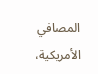المصافي الأمريكية،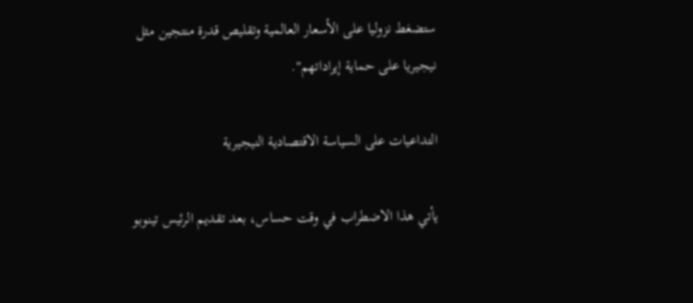ستضغط نزوليا على الأسعار العالمية وتقليص قدرة منتجين مثل نيجيريا على حماية إيراداتهم".

التداعيات على السياسة الاقتصادية النيجيرية

يأتي هذا الاضطراب في وقت حساس، بعد تقديم الرئيس تينوبو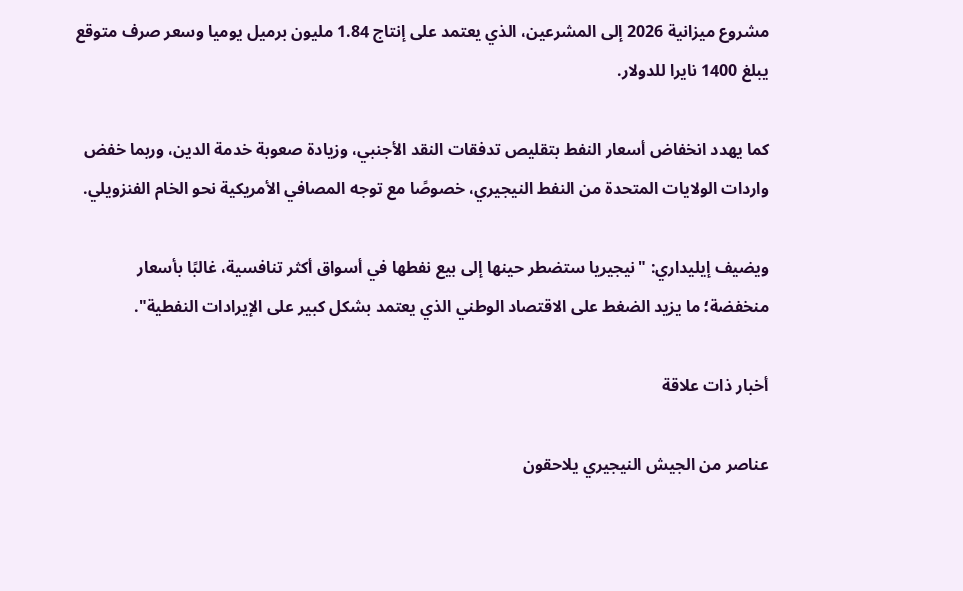مشروع ميزانية 2026 إلى المشرعين، الذي يعتمد على إنتاج 1.84 مليون برميل يوميا وسعر صرف متوقع يبلغ 1400 نايرا للدولار.

كما يهدد انخفاض أسعار النفط بتقليص تدفقات النقد الأجنبي، وزيادة صعوبة خدمة الدين، وربما خفض واردات الولايات المتحدة من النفط النيجيري، خصوصًا مع توجه المصافي الأمريكية نحو الخام الفنزويلي.

ويضيف إيليداري: "نيجيريا ستضطر حينها إلى بيع نفطها في أسواق أكثر تنافسية، غالبًا بأسعار منخفضة؛ ما يزيد الضغط على الاقتصاد الوطني الذي يعتمد بشكل كبير على الإيرادات النفطية".

أخبار ذات علاقة

عناصر من الجيش النيجيري يلاحقون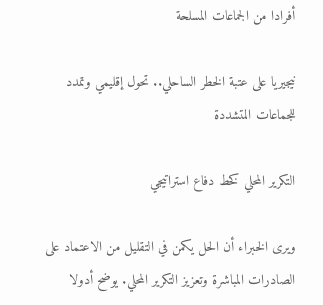أفرادا من الجماعات المسلحة

نيجيريا على عتبة الخطر الساحلي.. تحول إقليمي وتمدد للجماعات المتشددة

التكرير المحلي كخط دفاع استراتيجي

ويرى الخبراء أن الحل يكمن في التقليل من الاعتماد على الصادرات المباشرة وتعزيز التكرير المحلي. يوضح أدولا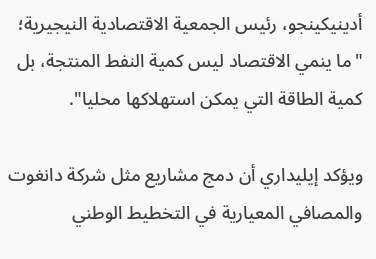أدينيكينجو، رئيس الجمعية الاقتصادية النيجيرية؛ "ما ينمي الاقتصاد ليس كمية النفط المنتجة، بل كمية الطاقة التي يمكن استهلاكها محليا".

ويؤكد إيليداري أن دمج مشاريع مثل شركة دانغوت والمصافي المعيارية في التخطيط الوطني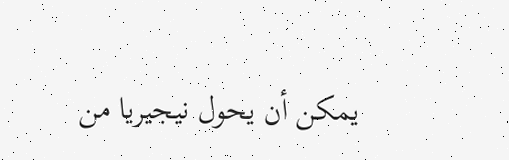يمكن أن يحول نيجيريا من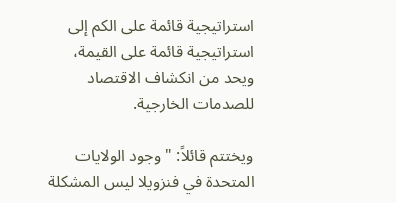استراتيجية قائمة على الكم إلى استراتيجية قائمة على القيمة، ويحد من انكشاف الاقتصاد للصدمات الخارجية.

ويختتم قائلاً: "وجود الولايات المتحدة في فنزويلا ليس المشكلة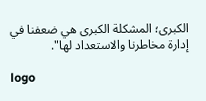الكبرى؛ المشكلة الكبرى هي ضعفنا في إدارة مخاطرنا والاستعداد لها".

logo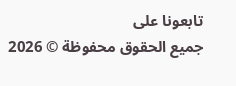تابعونا على
جميع الحقوق محفوظة © 2026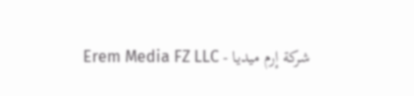شركة إرم ميديا - Erem Media FZ LLC